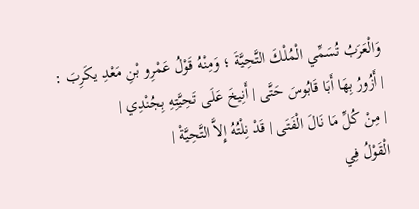وَالْعَرَبُ تُسَمِّي الْمُلْكَ التَّحِيَّةَ ؛ وَمِنْهُ قَوْلُ عَمْرِو بْنِ مَعْدِ يكَرِبَ :
| أَزُورُ بِهَا أَبَا قَابُوسَ حَتَّى | أَنِيخَ عَلَى تَحِيَّتِهِ بِجُنْدِي |
| مِنْ كُلِّ مَا نَالَ الْفَتَى | قَدْ نِلْتُهُ إِلاَّ التَّحِيَّةْ |
الْقَوْلُ فِي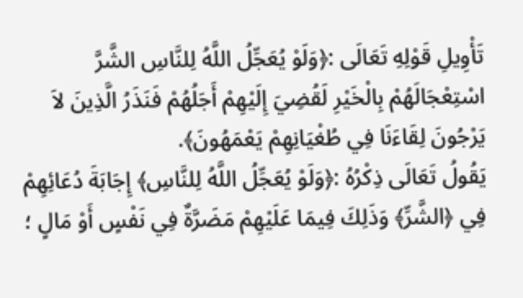تَأْوِيلِ قَوْلِهِ تَعَالَى :﴿وَلَوْ يُعَجِّلُ اللَّهُ لِلنَّاسِ الشَّرَّ اسْتِعْجَالَهُمْ بِالْخَيْرِ لَقُضِيَ إِلَيْهِمْ أَجَلُهُمْ فَنَذَرُ الَّذِينَ لاَ يَرْجُونَ لِقَاءَنَا فِي طُغْيَانِهِمْ يَعْمَهُونَ﴾.
يَقُولُ تَعَالَى ذِكْرُهُ :﴿وَلَوْ يُعَجِّلُ اللَّهُ لِلنَّاسِ﴾ إِجَابَةَ دُعَائِهِمْ فِي ﴿الشَّرِّ﴾ وَذَلِكَ فِيمَا عَلَيْهِمْ مَضَرَّةٌ فِي نَفْسٍ أَوْ مَالٍ ؛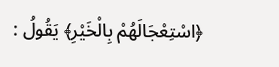﴿اسْتِعْجَالَهُمْ بِالْخَيْرِ﴾ يَقُولُ :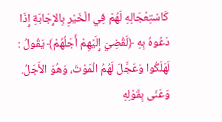كَاسْتِعْجَالِهِ لَهُمْ فِي الْخَيْرِ بِالإِجَابَةِ إِذَا دَعُوهُ بِهِ ﴿لَقُضِيَ إِلَيْهِمْ أَجَلُهُمْ﴾ يَقُولُ : لَهَلَكُوا وَعَجَّلَ لَهُمُ الْمَوْتَ، وَهُوَ الأَجَلُ.
وَعَنَى بِقَوْلِهِ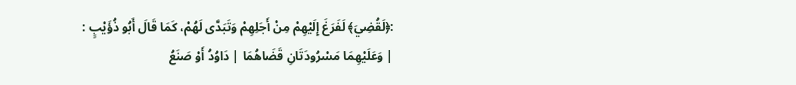:﴿لَقُضِيَ﴾ لَفَرَغَ إِلَيْهِمْ مِنْ أَجَلِهِمْ وَتَبَدَّى لَهُمْ، كَمَا قَالَ أَبُو ذُؤَيْبٍ :
| وَعَلَيْهِمَا مَسْرُودَتَانِ قَضَاهُمَا | دَاوُدُ أَوْ صَنَعُ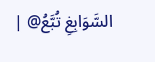السَّوَابِغِ تُبَّعُ@ |